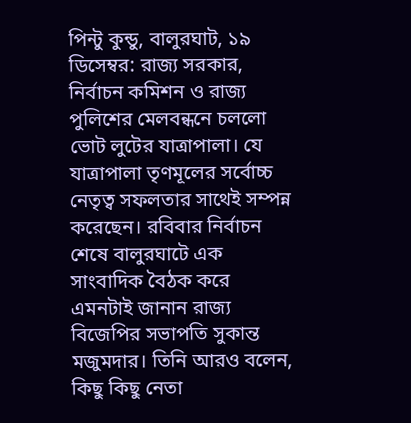পিন্টু কুন্ডু, বালুরঘাট, ১৯ ডিসেম্বর: রাজ্য সরকার, নির্বাচন কমিশন ও রাজ্য পুলিশের মেলবন্ধনে চললো ভোট লুটের যাত্রাপালা। যে যাত্রাপালা তৃণমূলের সর্বোচ্চ নেতৃত্ব সফলতার সাথেই সম্পন্ন করেছেন। রবিবার নির্বাচন শেষে বালুরঘাটে এক সাংবাদিক বৈঠক করে এমনটাই জানান রাজ্য বিজেপির সভাপতি সুকান্ত মজুমদার। তিনি আরও বলেন, কিছু কিছু নেতা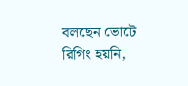বলছেন ভোটে রিগিং হয়নি,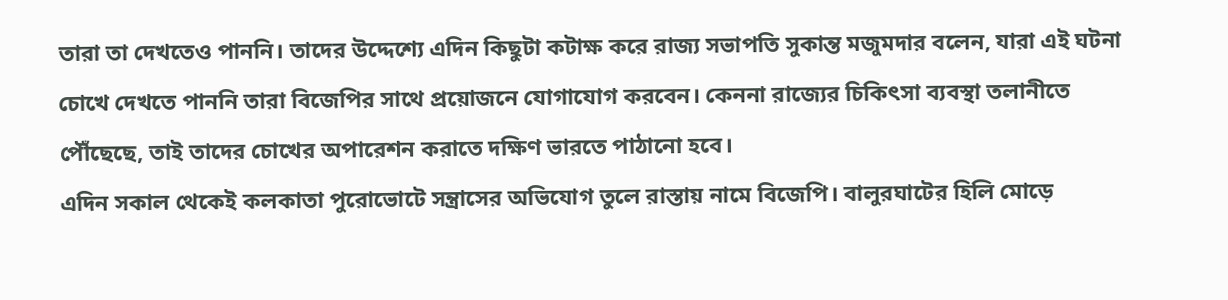তারা তা দেখতেও পাননি। তাদের উদ্দেশ্যে এদিন কিছুটা কটাক্ষ করে রাজ্য সভাপতি সুকান্ত মজুমদার বলেন, যারা এই ঘটনা চোখে দেখতে পাননি তারা বিজেপির সাথে প্রয়োজনে যোগাযোগ করবেন। কেননা রাজ্যের চিকিৎসা ব্যবস্থা তলানীতে পৌঁছেছে, তাই তাদের চোখের অপারেশন করাতে দক্ষিণ ভারতে পাঠানো হবে।
এদিন সকাল থেকেই কলকাতা পুরোভোটে সন্ত্রাসের অভিযোগ তুলে রাস্তায় নামে বিজেপি। বালুরঘাটের হিলি মোড়ে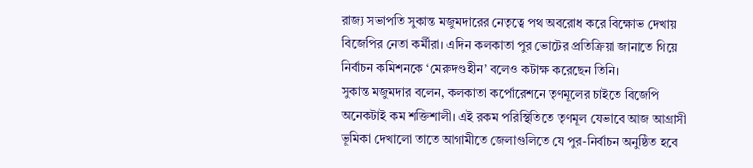রাজ্য সভাপতি সুকান্ত মজুমদারের নেতৃত্বে পথ অবরোধ করে বিক্ষোভ দেখায় বিজেপির নেতা কর্মীরা। এদিন কলকাতা পুর ভোটের প্রতিক্রিয়া জানাতে গিয়ে নির্বাচন কমিশনকে ‘মেরুদণ্ডহীন’ বলেও কটাক্ষ করেছেন তিনি।
সুকান্ত মজুমদার বলেন, কলকাতা কর্পোরেশনে তৃণমূলের চাইতে বিজেপি অনেকটাই কম শক্তিশালী। এই রকম পরিস্থিতিতে তৃণমূল যেভাবে আজ আগ্রাসী ভূমিকা দেখালো তাতে আগামীতে জেলাগুলিতে যে পুর-নির্বাচন অনুষ্ঠিত হবে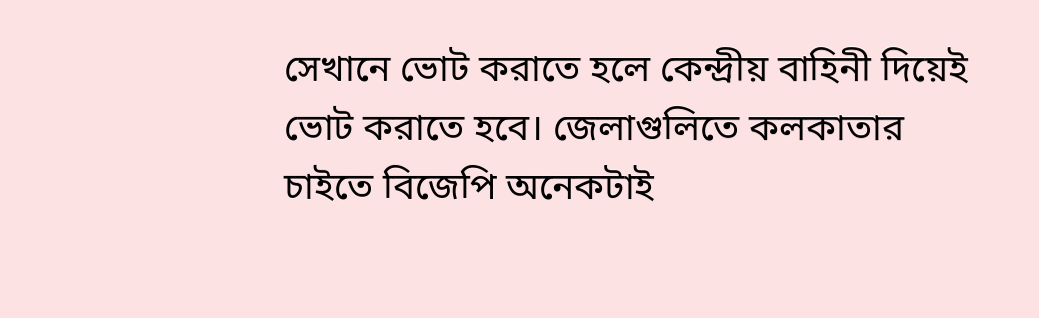সেখানে ভোট করাতে হলে কেন্দ্রীয় বাহিনী দিয়েই ভোট করাতে হবে। জেলাগুলিতে কলকাতার চাইতে বিজেপি অনেকটাই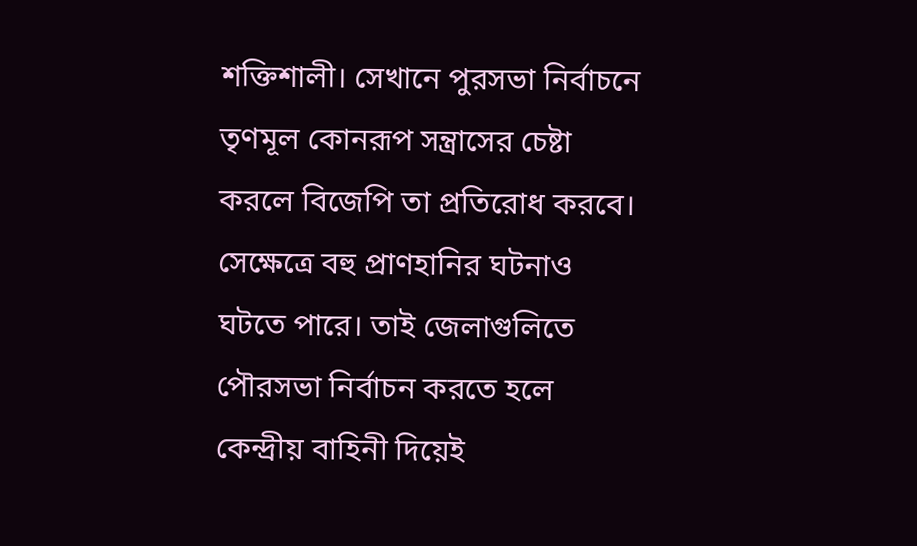শক্তিশালী। সেখানে পুরসভা নির্বাচনে তৃণমূল কোনরূপ সন্ত্রাসের চেষ্টা করলে বিজেপি তা প্রতিরোধ করবে। সেক্ষেত্রে বহু প্রাণহানির ঘটনাও ঘটতে পারে। তাই জেলাগুলিতে পৌরসভা নির্বাচন করতে হলে কেন্দ্রীয় বাহিনী দিয়েই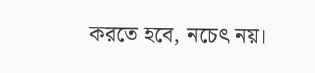করতে হবে, নচেৎ নয়।